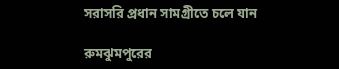সরাসরি প্রধান সামগ্রীতে চলে যান

রুমঝুমপুরের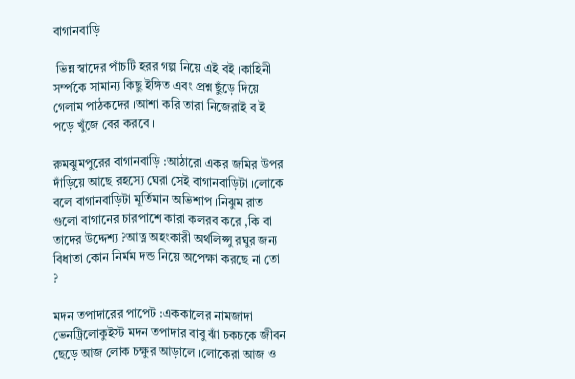বাগানবাড়ি

 ভিন্ন স্বাদের পাঁচটি হরর গল্প নিয়ে এই বই ।কাহিনী সর্ম্পকে সামান্য কিছু ইঙ্গিত এবং প্রশ্ন ছুঁড়ে দিয়ে গেলাম পাঠকদের ।আশা করি তারা নিজেরাই ব ই পড়ে খুঁজে বের করবে ।

রুমঝুমপুরের বাগানবাড়ি :আঠারো একর জমির উপর দাঁড়িয়ে আছে রহস্যে ঘেরা সেই বাগানবাড়িটা ।লোকে বলে বাগানবাড়িটা মূর্তিমান অভিশাপ ।নিঝুম রাত গুলো বাগানের চারপাশে কারা কলরব করে ,কি বা তাদের উদ্দেশ্য ?আত্ন অহংকারী অর্থলিপ্সু রঘুর জন্য বিধাতা কোন নির্মম দন্ড নিয়ে অপেক্ষা করছে না তো ?

মদন তপাদারের পাপেট :এককালের নামজাদা ভেনট্রিলোকুইস্ট মদন তপাদার বাবু ঝাঁ চকচকে জীবন ছেড়ে আজ লোক চক্ষুর আড়ালে ।লোকেরা আজ ও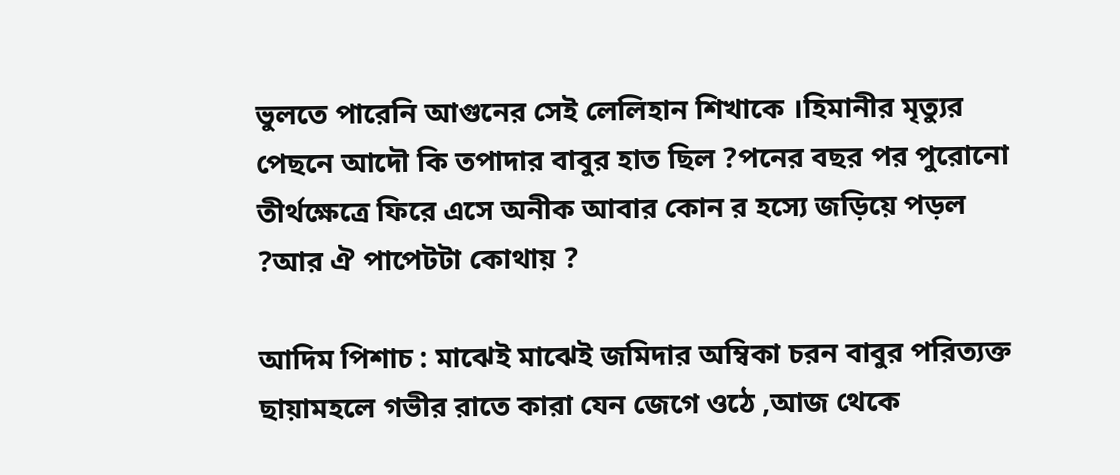ভুলতে পারেনি আগুনের সেই লেলিহান শিখাকে ।হিমানীর মৃত্যুর পেছনে আদৌ কি তপাদার বাবুর হাত ছিল ?পনের বছর পর পুরোনো তীর্থক্ষেত্রে ফিরে এসে অনীক আবার কোন র হস্যে জড়িয়ে পড়ল ?আর ঐ পাপেটটা কোথায় ?

আদিম পিশাচ : মাঝেই মাঝেই জমিদার অম্বিকা চরন বাবুর পরিত্যক্ত ছায়ামহলে গভীর রাতে কারা যেন জেগে ওঠে ,আজ থেকে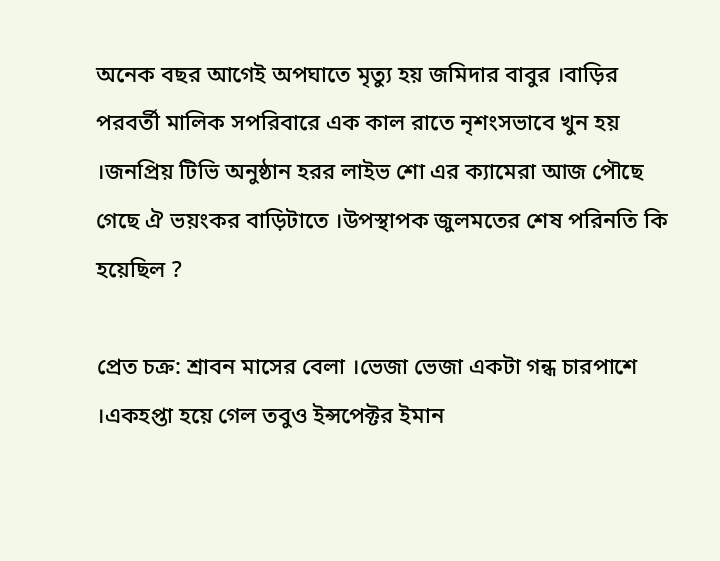অনেক বছর আগেই অপঘাতে মৃত্যু হয় জমিদার বাবুর ।বাড়ির পরবর্তী মালিক সপরিবারে এক কাল রাতে নৃশংসভাবে খুন হয় ।জনপ্রিয় টিভি অনুষ্ঠান হরর লাইভ শো এর ক্যামেরা আজ পৌছে গেছে ঐ ভয়ংকর বাড়িটাতে ।উপস্থাপক জুলমতের শেষ পরিনতি কি হয়েছিল ?

প্রেত চক্র: শ্রাবন মাসের বেলা ।ভেজা ভেজা একটা গন্ধ চারপাশে ।একহপ্তা হয়ে গেল তবুও ইন্সপেক্টর ইমান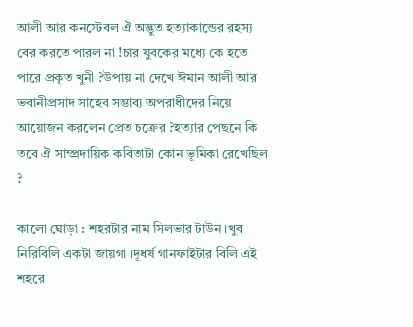আলী আর কনস্টেবল ঐ অদ্ভুত হত্যাকান্ডের রহস্য বের করতে পারল না !চার যুবকের মধ্যে কে হতে পারে প্রকৃত খুনী ?উপায় না দেখে ঈমান আলী আর ভবানীপ্রসাদ সাহেব সম্ভাব্য অপরাধীদের নিয়ে আয়োজন করলেন প্রেত চক্রের ?হত্যার পেছনে কি তবে ঐ সাম্প্রদায়িক কবিতাটা কোন ভূমিকা রেখেছিল ?

কালো ঘোড়া : শহরটার নাম সিলভার টাউন ।খুব নিরিবিলি একটা জায়গা ।দূধর্ষ গানফাইটার বিলি এই শহরে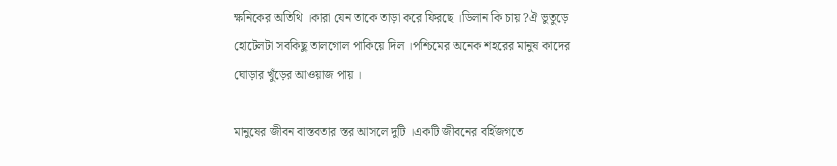ক্ষনিকের অতিথি ।কারা যেন তাকে তাড়া করে ফিরছে ।ডিলান কি চায় ?ঐ ভুতুড়ে হোটেলটা সবকিছু তালগোল পাকিয়ে দিল ।পশ্চিমের অনেক শহরের মানুষ কাদের ঘোড়ার খুঁড়ের আওয়াজ পায় ।

মানুষের জীবন বাস্তবতার স্তর আসলে দুটি ।একটি জীবনের বর্হিজগতে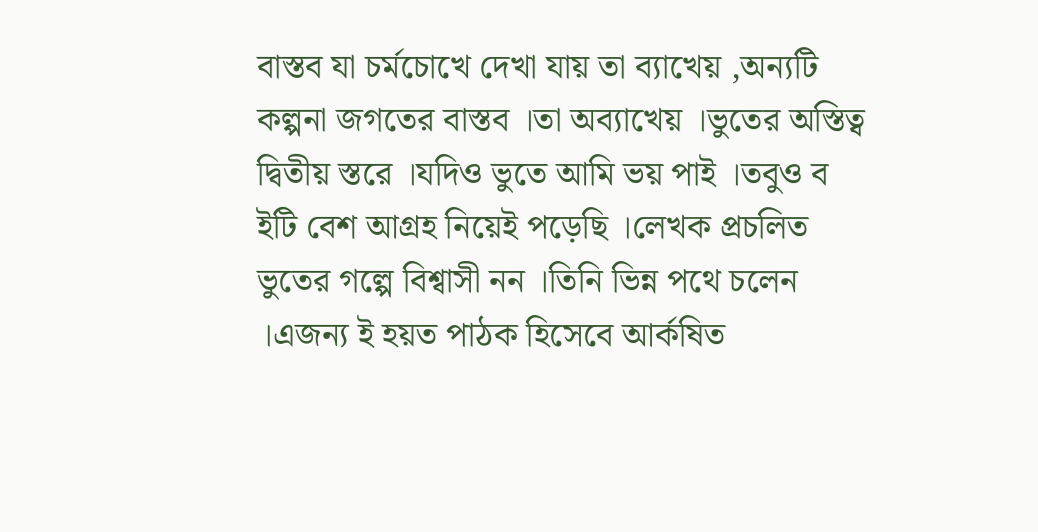বাস্তব যা চর্মচোখে দেখা যায় তা ব্যাখেয় ,অন্যটি কল্পনা জগতের বাস্তব ।তা অব্যাখেয় ।ভুতের অস্তিত্ব দ্বিতীয় স্তরে ।যদিও ভুতে আমি ভয় পাই ।তবুও ব ইটি বেশ আগ্রহ নিয়েই পড়েছি ।লেখক প্রচলিত ভুতের গল্পে বিশ্বাসী নন ।তিনি ভিন্ন পথে চলেন ।এজন্য ই হয়ত পাঠক হিসেবে আর্কষিত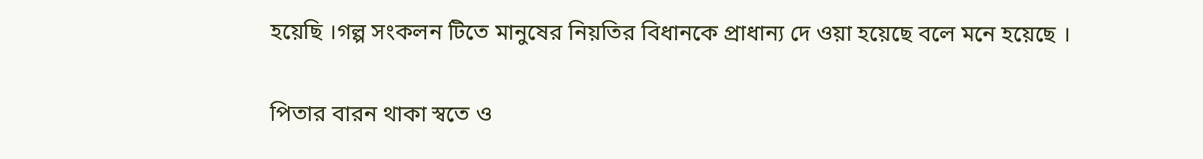হয়েছি ।গল্প সংকলন টিতে মানুষের নিয়তির বিধানকে প্রাধান্য দে ওয়া হয়েছে বলে মনে হয়েছে ।

পিতার বারন থাকা স্বতে ও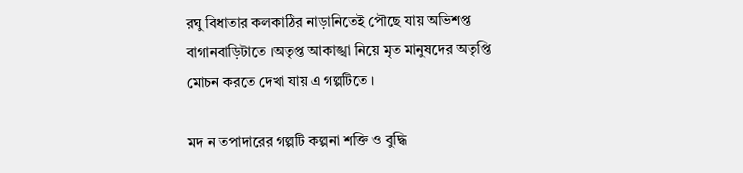রঘু বিধাতার কলকাঠির নাড়ানিতেই পৌছে যায় অভিশপ্ত বাগানবাড়িটাতে ।অতৃপ্ত আকাঙ্খা নিয়ে মৃত মানুষদের অতৃপ্তি মোচন করতে দেখা যায় এ গল্পটিতে ।

মদ ন তপাদারের গল্পটি কল্পনা শক্তি ও বুদ্ধি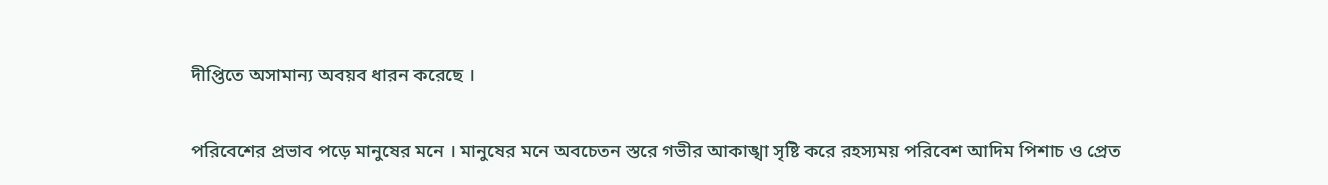দীপ্তিতে অসামান্য অবয়ব ধারন করেছে ।

পরিবেশের প্রভাব পড়ে মানুষের মনে । মানুষের মনে অবচেতন স্তরে গভীর আকাঙ্খা সৃষ্টি করে রহস্যময় পরিবেশ আদিম পিশাচ ও প্রেত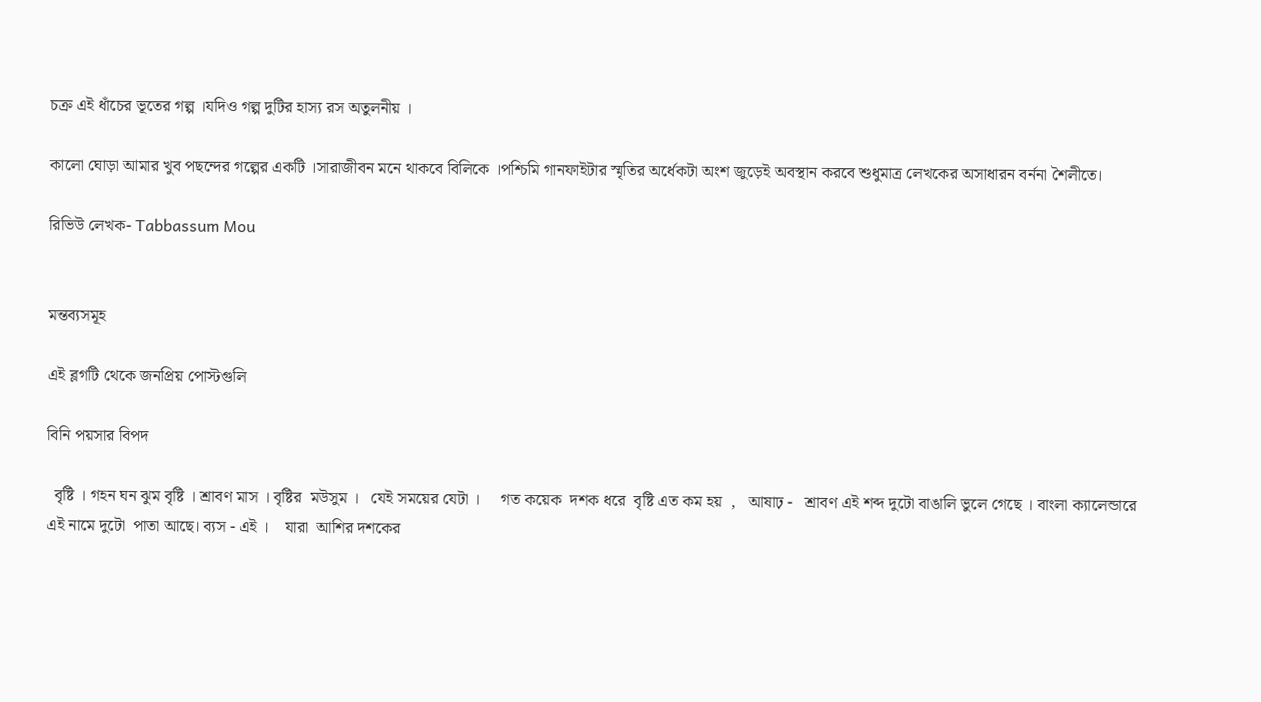চক্র এই ধাঁচের ভূতের গল্প ।যদিও গল্প দুটির হাস্য রস অতুলনীয় ।

কালো ঘোড়া আমার খুব পছন্দের গল্পের একটি ।সারাজীবন মনে থাকবে বিলিকে ।পশ্চিমি গানফাইটার স্মৃতির অর্ধেকটা অংশ জুড়েই অবস্থান করবে শুধুমাত্র লেখকের অসাধারন বর্ননা শৈলীতে।

রিভিউ লেখক- Tabbassum Mou


মন্তব্যসমূহ

এই ব্লগটি থেকে জনপ্রিয় পোস্টগুলি

বিনি পয়সার বিপদ

  বৃষ্টি । গহন ঘন ঝুম বৃষ্টি । শ্রাবণ মাস । বৃষ্টির  মউসুম ।   যেই সময়ের যেটা ।     গত কয়েক  দশক ধরে  বৃষ্টি এত কম হয়  ,   আষাঢ় -   শ্রাবণ এই শব্দ দুটো বাঙালি ভুলে গেছে । বাংলা ক্যালেন্ডারে এই নামে দুটো  পাতা আছে। ব্যস - এই ।    যারা  আশির দশকের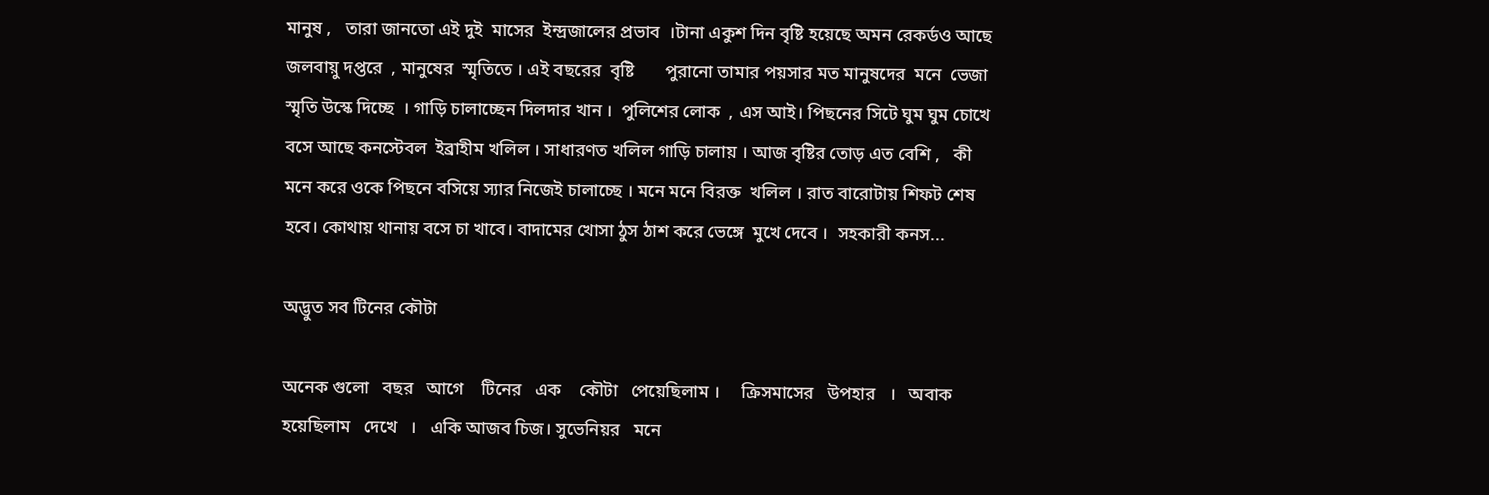মানুষ ,   তারা জানতো এই দুই  মাসের  ইন্দ্রজালের প্রভাব  ।টানা একুশ দিন বৃষ্টি হয়েছে অমন রেকর্ডও আছে জলবায়ু দপ্তরে  , মানুষের  স্মৃতিতে । এই বছরের  বৃষ্টি       পুরানো তামার পয়সার মত মানুষদের  মনে  ভেজা স্মৃতি উস্কে দিচ্ছে  । গাড়ি চালাচ্ছেন দিলদার খান ।  পুলিশের লোক  , এস আই। পিছনের সিটে ঘুম ঘুম চোখে বসে আছে কনস্টেবল  ইব্রাহীম খলিল । সাধারণত খলিল গাড়ি চালায় । আজ বৃষ্টির তোড় এত বেশি ,   কী   মনে করে ওকে পিছনে বসিয়ে স্যার নিজেই চালাচ্ছে । মনে মনে বিরক্ত  খলিল । রাত বারোটায় শিফট শেষ হবে। কোথায় থানায় বসে চা খাবে। বাদামের খোসা ঠুস ঠাশ করে ভেঙ্গে  মুখে দেবে ।  সহকারী কনস...

অদ্ভুত সব টিনের কৌটা

অনেক গুলো   বছর   আগে    টিনের   এক    কৌটা   পেয়েছিলাম ।     ক্রিসমাসের   উপহার   ।   অবাক   হয়েছিলাম   দেখে   ।   একি আজব চিজ। সুভেনিয়র   মনে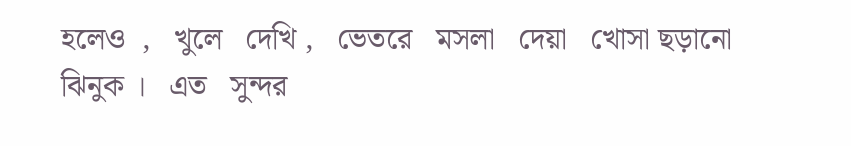হলেও  ,   খুলে   দেখি ,   ভেতরে   মসলা   দেয়া   খোসা ছড়ানো  ঝিনুক ।   এত   সুন্দর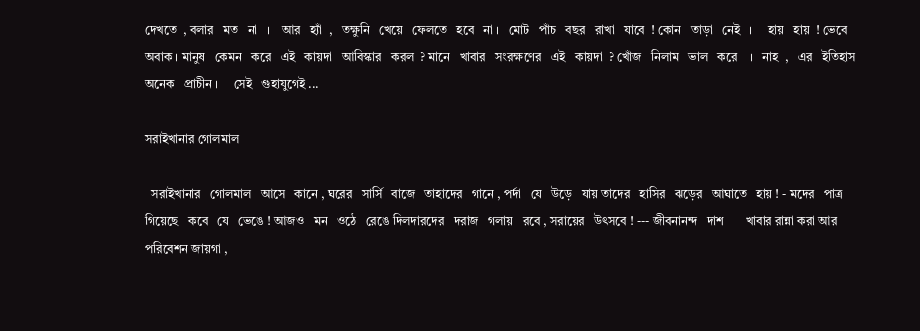দেখতে  , বলার   মত   না   ।    আর   হ্যাঁ  ,   তক্ষুনি   খেয়ে   ফেলতে   হবে   না ।   মোট   পাঁচ   বছর   রাখা   যাবে  ! কোন   তাড়া   নেই   ।     হায়   হায়  ! ভেবে   অবাক । মানুষ   কেমন   করে   এই   কায়দা   আবিস্কার   করল  ? মানে   খাবার   সংরক্ষণের   এই   কায়দা  ? খোঁজ   নিলাম   ভাল   করে    ।   নাহ  ,   এর   ইতিহাস   অনেক   প্রাচীন ।     সেই   গুহাযুগেই ...

সরাইখানার গোলমাল

  সরাইখানার   গোলমাল   আসে   কানে , ঘরের   সার্সি   বাজে   তাহাদের   গানে , পর্দা   যে   উড়ে   যায় তাদের   হাসির   ঝড়ের   আঘাতে   হায় ! - মদের   পাত্র   গিয়েছে   কবে   যে   ভেঙে ! আজও   মন   ওঠে   রেঙে দিলদারদের   দরাজ   গলায়   রবে , সরায়ের   উৎসবে ! --- জীবনানন্দ   দাশ       খাবার রান্না করা আর   পরিবেশন জায়গা ,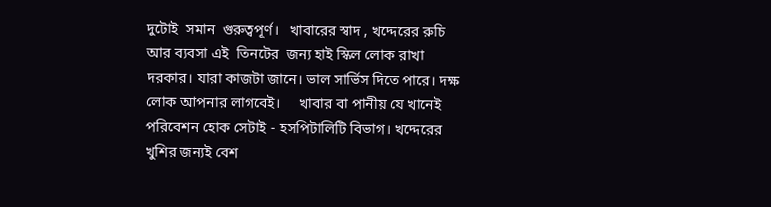দুটোই  সমান  গুরুত্বপূর্ণ।   খাবারের স্বাদ , খদ্দেরের রুচি   আর ব্যবসা এই  তিনটের  জন্য হাই স্কিল লোক রাখা দরকার। যারা কাজটা জানে। ভাল সার্ভিস দিতে পারে। দক্ষ লোক আপনার লাগবেই।     খাবার বা পানীয় যে খানেই পরিবেশন হোক সেটাই - হসপিটালিটি বিভাগ। খদ্দেরের খুশির জন্যই বেশ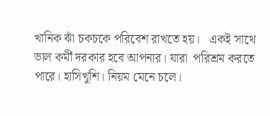খানিক ঝাঁ চকচকে পরিবেশ রাখতে হয়।   একই সাথে   ভাল কর্মী দরকার হবে আপনার। যারা  পরিশ্রম করতে পারে। হাসিখুশি। নিয়ম মেনে চলে।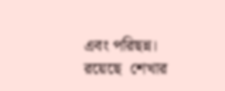এবং পরিছন্ন।  রয়েছে  শেখার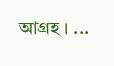আগ্রহ । ...